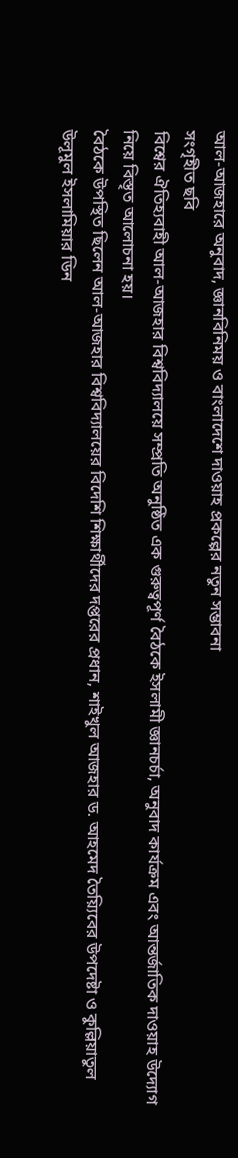আল-আজহারে অনুবাদ, জ্ঞানবিনিময় ও বাংলাদেশে দাওয়াহ প্রকল্পের নতুন সম্ভাবনা
সংগৃহীত ছবি
বিশ্বের ঐতিহ্যবাহী আল-আজহার বিশ্ববিদ্যালয়ে সম্প্রতি অনুষ্ঠিত এক গুরুত্বপূর্ণ বৈঠকে ইসলামী জ্ঞানচর্চা, অনুবাদ কার্যক্রম এবং আন্তর্জাতিক দাওয়াহ উদ্যোগ নিয়ে বিস্তৃত আলোচনা হয়।
বৈঠকে উপস্থিত ছিলেন আল-আজহার বিশ্ববিদ্যালয়ের বিদেশি শিক্ষার্থীদের দপ্তরের প্রধান, শাইখুল আজহার ড. আহমেদ তৈয়্যিবের উপদেষ্টা ও কুল্লিয়াতুল উলূমুল ইসলামিয়ার ডিন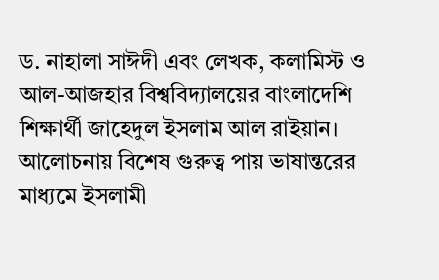ড. নাহালা সাঈদী এবং লেখক, কলামিস্ট ও আল-আজহার বিশ্ববিদ্যালয়ের বাংলাদেশি শিক্ষার্থী জাহেদুল ইসলাম আল রাইয়ান।
আলোচনায় বিশেষ গুরুত্ব পায় ভাষান্তরের মাধ্যমে ইসলামী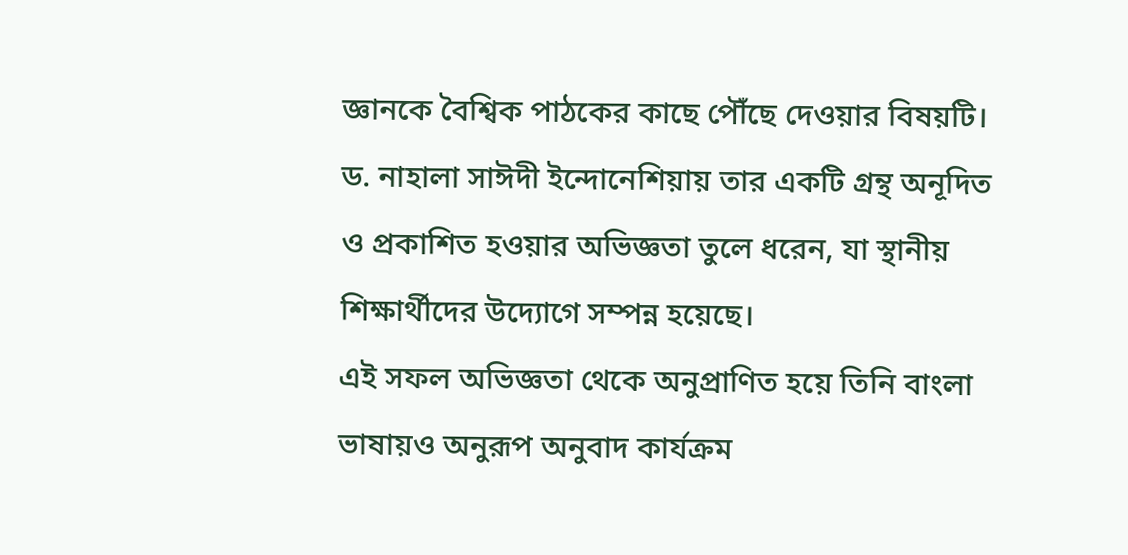জ্ঞানকে বৈশ্বিক পাঠকের কাছে পৌঁছে দেওয়ার বিষয়টি। ড. নাহালা সাঈদী ইন্দোনেশিয়ায় তার একটি গ্রন্থ অনূদিত ও প্রকাশিত হওয়ার অভিজ্ঞতা তুলে ধরেন, যা স্থানীয় শিক্ষার্থীদের উদ্যোগে সম্পন্ন হয়েছে।
এই সফল অভিজ্ঞতা থেকে অনুপ্রাণিত হয়ে তিনি বাংলা ভাষায়ও অনুরূপ অনুবাদ কার্যক্রম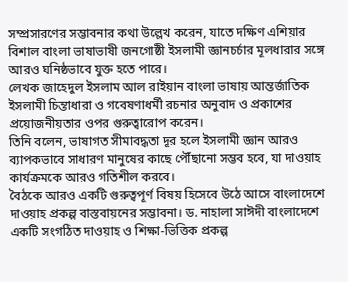সম্প্রসারণের সম্ভাবনার কথা উল্লেখ করেন, যাতে দক্ষিণ এশিয়ার বিশাল বাংলা ভাষাভাষী জনগোষ্ঠী ইসলামী জ্ঞানচর্চার মূলধারার সঙ্গে আরও ঘনিষ্ঠভাবে যুক্ত হতে পারে।
লেখক জাহেদুল ইসলাম আল রাইয়ান বাংলা ভাষায় আন্তর্জাতিক ইসলামী চিন্তাধারা ও গবেষণাধর্মী রচনার অনুবাদ ও প্রকাশের প্রয়োজনীয়তার ওপর গুরুত্বারোপ করেন।
তিনি বলেন, ভাষাগত সীমাবদ্ধতা দূর হলে ইসলামী জ্ঞান আরও ব্যাপকভাবে সাধারণ মানুষের কাছে পৌঁছানো সম্ভব হবে, যা দাওয়াহ কার্যক্রমকে আরও গতিশীল করবে।
বৈঠকে আরও একটি গুরুত্বপূর্ণ বিষয় হিসেবে উঠে আসে বাংলাদেশে দাওয়াহ প্রকল্প বাস্তবায়নের সম্ভাবনা। ড. নাহালা সাঈদী বাংলাদেশে একটি সংগঠিত দাওয়াহ ও শিক্ষা-ভিত্তিক প্রকল্প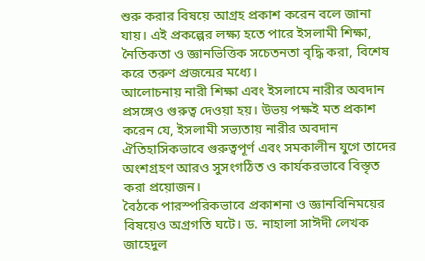শুরু করার বিষয়ে আগ্রহ প্রকাশ করেন বলে জানা যায়। এই প্রকল্পের লক্ষ্য হতে পারে ইসলামী শিক্ষা, নৈতিকতা ও জ্ঞানভিত্তিক সচেতনতা বৃদ্ধি করা, বিশেষ করে তরুণ প্রজন্মের মধ্যে।
আলোচনায় নারী শিক্ষা এবং ইসলামে নারীর অবদান প্রসঙ্গেও গুরুত্ব দেওয়া হয়। উভয় পক্ষই মত প্রকাশ করেন যে, ইসলামী সভ্যতায় নারীর অবদান ঐতিহাসিকভাবে গুরুত্বপূর্ণ এবং সমকালীন যুগে তাদের অংশগ্রহণ আরও সুসংগঠিত ও কার্যকরভাবে বিস্তৃত করা প্রয়োজন।
বৈঠকে পারস্পরিকভাবে প্রকাশনা ও জ্ঞানবিনিময়ের বিষয়েও অগ্রগতি ঘটে। ড. নাহালা সাঈদী লেখক জাহেদুল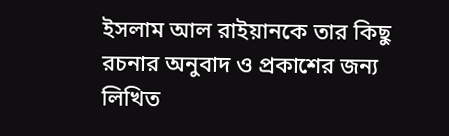ইসলাম আল রাইয়ানকে তার কিছু রচনার অনুবাদ ও প্রকাশের জন্য লিখিত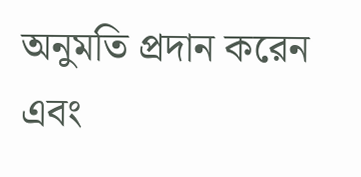অনুমতি প্রদান করেন এবং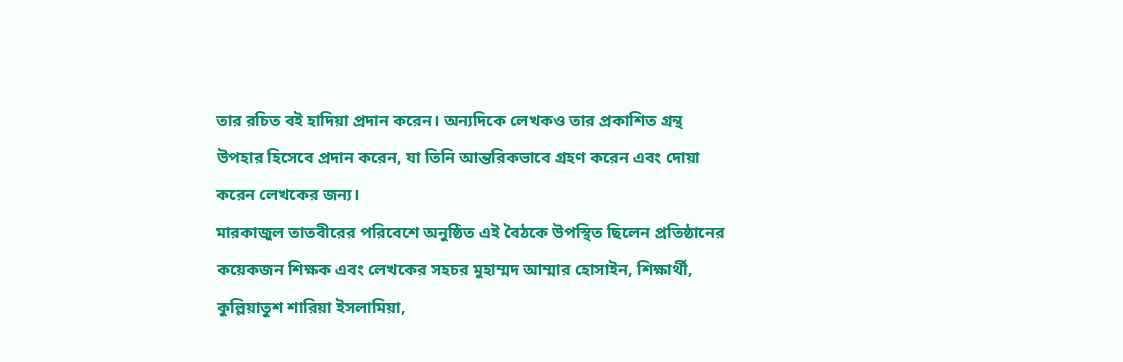তার রচিত বই হাদিয়া প্রদান করেন। অন্যদিকে লেখকও তার প্রকাশিত গ্রন্থ উপহার হিসেবে প্রদান করেন, যা তিনি আন্তরিকভাবে গ্রহণ করেন এবং দোয়া করেন লেখকের জন্য।
মারকাজুল তাতবীরের পরিবেশে অনুষ্ঠিত এই বৈঠকে উপস্থিত ছিলেন প্রতিষ্ঠানের কয়েকজন শিক্ষক এবং লেখকের সহচর মুহাম্মদ আম্মার হোসাইন, শিক্ষার্থী, কুল্লিয়াতুশ শারিয়া ইসলামিয়া,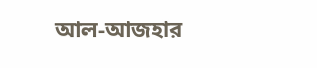আল-আজহার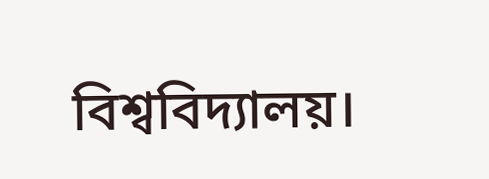বিশ্ববিদ্যালয়।